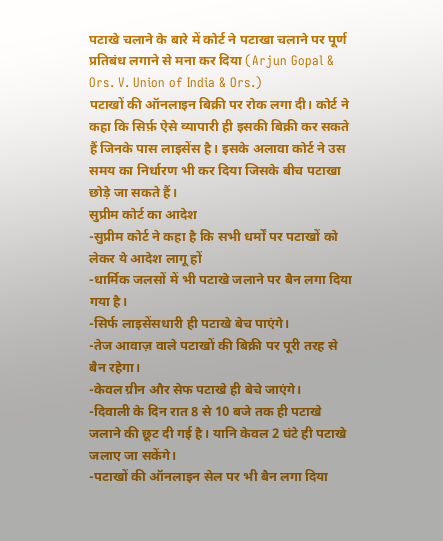पटाखे चलाने के बारे में कोर्ट ने पटाखा चलाने पर पूर्ण प्रतिबंध लगाने से मना कर दिया (Arjun Gopal & Ors. V. Union of India & Ors.)
पटाखों की ऑनलाइन बिक्री पर रोक लगा दी। कोर्ट ने कहा कि सिर्फ़ ऐसे व्यापारी ही इसकी बिक्री कर सकते हैं जिनके पास लाइसेंस है। इसके अलावा कोर्ट ने उस समय का निर्धारण भी कर दिया जिसके बीच पटाखा छोड़े जा सकते हैं।
सुप्रीम कोर्ट का आदेश
-सुप्रीम कोर्ट ने कहा है कि सभी धर्मों पर पटाखों को लेकर ये आदेश लागू हों
-धार्मिक जलसों में भी पटाखे जलाने पर बैन लगा दिया गया है।
-सिर्फ लाइसेंसधारी ही पटाखे बेच पाएंगे।
-तेज आवाज़ वाले पटाखों की बिक्री पर पूरी तरह से बैन रहेगा।
-केवल ग्रीन और सेफ पटाखे ही बेचे जाएंगे।
-दिवाली के दिन रात 8 से 10 बजे तक ही पटाखे जलाने की छूट दी गई है। यानि केवल 2 घंटे ही पटाखे जलाए जा सकेंगे।
-पटाखों की ऑनलाइन सेल पर भी बैन लगा दिया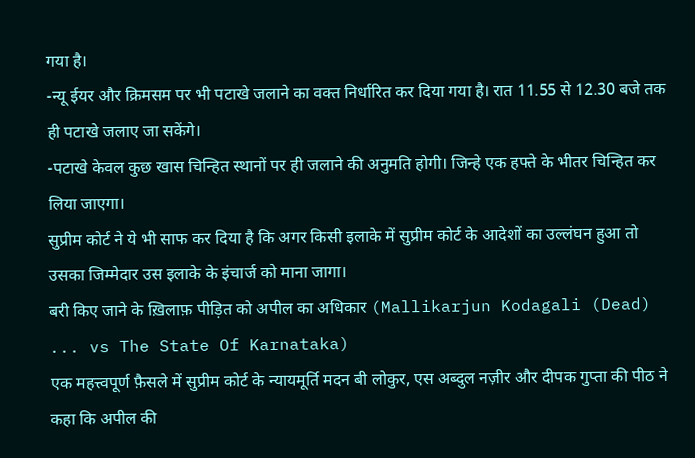गया है।
-न्यू ईयर और क्रिमसम पर भी पटाखे जलाने का वक्त निर्धारित कर दिया गया है। रात 11.55 से 12.30 बजे तक ही पटाखे जलाए जा सकेंगे।
-पटाखे केवल कुछ खास चिन्हित स्थानों पर ही जलाने की अनुमति होगी। जिन्हे एक हफ्ते के भीतर चिन्हित कर लिया जाएगा।
सुप्रीम कोर्ट ने ये भी साफ कर दिया है कि अगर किसी इलाके में सुप्रीम कोर्ट के आदेशों का उल्लंघन हुआ तो उसका जिम्मेदार उस इलाके के इंचार्ज को माना जागा।
बरी किए जाने के ख़िलाफ़ पीड़ित को अपील का अधिकार (Mallikarjun Kodagali (Dead) ... vs The State Of Karnataka)
एक महत्त्वपूर्ण फ़ैसले में सुप्रीम कोर्ट के न्यायमूर्ति मदन बी लोकुर, एस अब्दुल नज़ीर और दीपक गुप्ता की पीठ ने कहा कि अपील की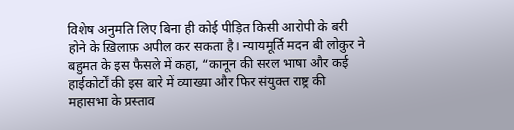विशेष अनुमति लिए बिना ही कोई पीड़ित किसी आरोपी के बरी होने के ख़िलाफ़ अपील कर सकता है। न्यायमूर्ति मदन बी लोकुर ने बहुमत के इस फैसले में कहा, “कानून की सरल भाषा और कई हाईकोर्टों की इस बारे में व्याख्या और फिर संयुक्त राष्ट्र की महासभा के प्रस्ताव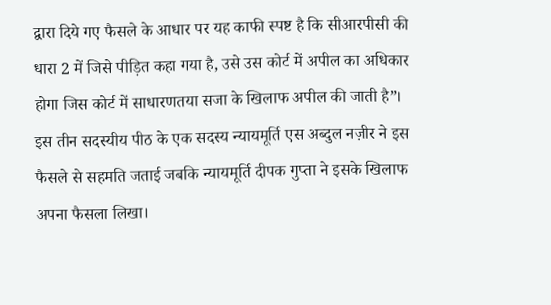द्वारा दिये गए फैसले के आधार पर यह काफी स्पष्ट है कि सीआरपीसी की धारा 2 में जिसे पीड़ित कहा गया है, उसे उस कोर्ट में अपील का अधिकार होगा जिस कोर्ट में साधारणतया सजा के खिलाफ अपील की जाती है”। इस तीन सदस्यीय पीठ के एक सदस्य न्यायमूर्ति एस अब्दुल नज़ीर ने इस फैसले से सहमति जताई जबकि न्यायमूर्ति दीपक गुप्ता ने इसके खिलाफ अपना फैसला लिखा।